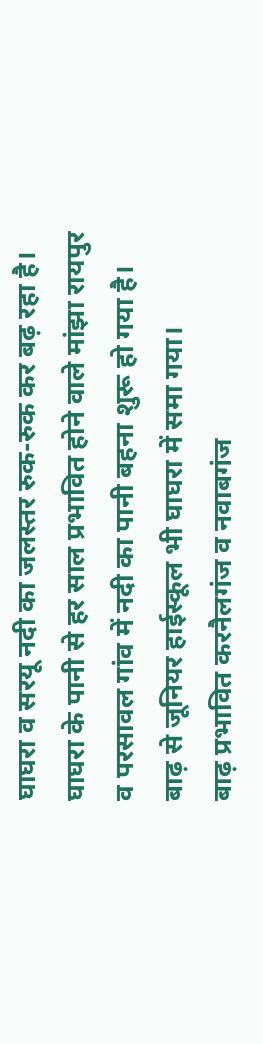घाघरा व सरयू नदी का जलस्तर रुक-रुक कर बढ़ रहा है। घाघरा के पानी से हर साल प्रभावित होने वाले मांझा रायपुर व परसावल गांव में नदी का पानी बहना शुरू हो गया है। बाढ़ से जूनियर हाईस्कूल भी घाघरा में समा गया।
बाढ़ प्रभावित करनैलगंज व नवाबगंज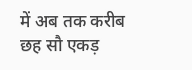में अब तक करीब छह सौ एकड़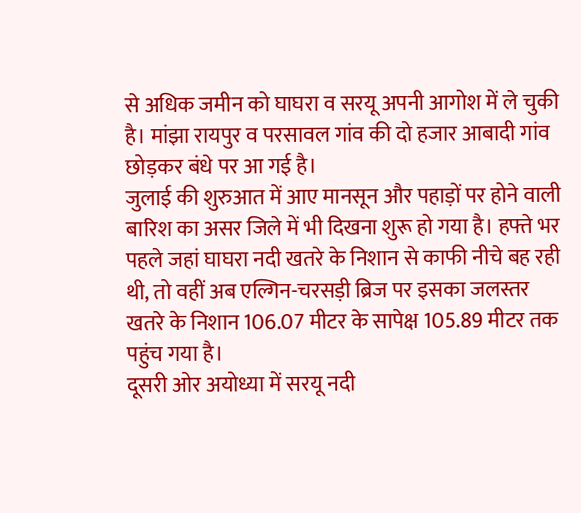से अधिक जमीन को घाघरा व सरयू अपनी आगोश में ले चुकी है। मांझा रायपुर व परसावल गांव की दो हजार आबादी गांव छोड़कर बंधे पर आ गई है।
जुलाई की शुरुआत में आए मानसून और पहाड़ों पर होने वाली बारिश का असर जिले में भी दिखना शुरू हो गया है। हफ्ते भर पहले जहां घाघरा नदी खतरे के निशान से काफी नीचे बह रही थी, तो वहीं अब एल्गिन-चरसड़ी ब्रिज पर इसका जलस्तर खतरे के निशान 106.07 मीटर के सापेक्ष 105.89 मीटर तक पहुंच गया है।
दूसरी ओर अयोध्या में सरयू नदी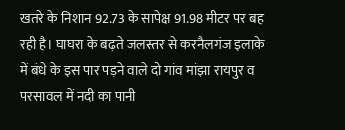खतरे के निशान 92.73 के सापेक्ष 91.98 मीटर पर बह रही है। घाघरा के बढ़ते जलस्तर से करनैलगंज इलाके में बंधे के इस पार पड़ने वाले दो गांव मांझा रायपुर व परसावल में नदी का पानी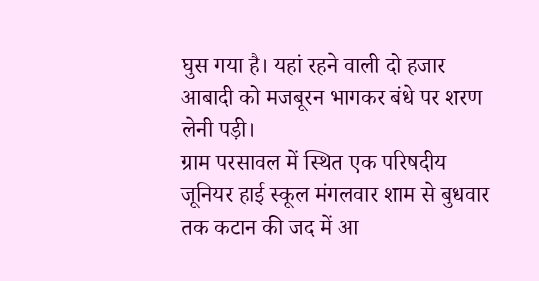घुस गया है। यहां रहने वाली दो हजार आबादी को मजबूरन भागकर बंधे पर शरण लेनी पड़ी।
ग्राम परसावल में स्थित एक परिषदीय जूनियर हाई स्कूल मंगलवार शाम से बुधवार तक कटान की जद में आ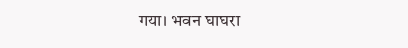गया। भवन घाघरा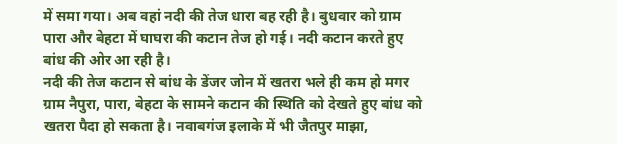में समा गया। अब वहां नदी की तेज धारा बह रही है। बुधवार को ग्राम पारा और बेहटा में घाघरा की कटान तेज हो गई। नदी कटान करते हुए बांध की ओर आ रही है।
नदी की तेज कटान से बांध के डेंजर जोन में खतरा भले ही कम हो मगर ग्राम नैपुरा, पारा, बेहटा के सामने कटान की स्थिति को देखते हुए बांध को खतरा पैदा हो सकता है। नवाबगंज इलाके में भी जैतपुर माझा,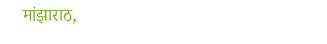मांझाराठ,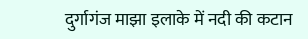दुर्गागंज माझा इलाके में नदी की कटान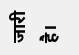जारी है।